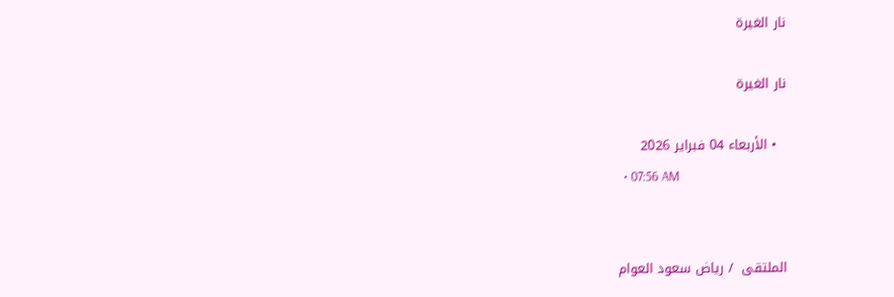نار الغيرة

نار الغيرة

  • الأربعاء 04 فبراير 2026
  • 07:56 AM


الملتقى  / رياض سعود العوام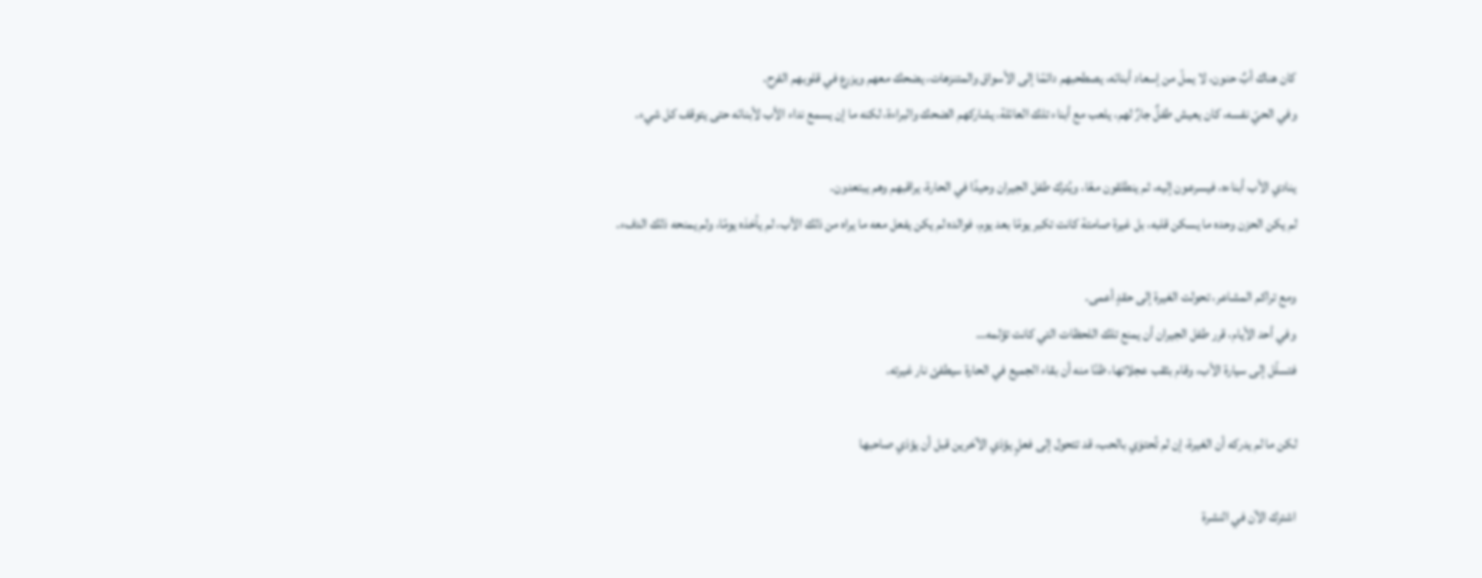كان هناك أبٌ حنون، لا يملّ من إسعاد أبنائه، يصطحبهم دائمًا إلى الأسواق والمتنزهات، يضحك معهم ويزرع في قلوبهم الفرح.
وفي الحيّ نفسه، كان يعيش طفلٌ جارٌ لهم، يلعب مع أبناء تلك العائلة، يشاركهم الضحك والبراءة، لكنه ما إن يسمع نداء الأب لأبنائه حتى يتوقف كل شيء.

ينادي الأب أبناءه، فيسرعون إليه، ثم ينطلقون معًا، ويُترك طفل الجيران وحيدًا في الحارة، يراقبهم وهم يبتعدون.
لم يكن الحزن وحده ما يسكن قلبه، بل غيرة صامتة كانت تكبر يومًا بعد يوم، فوالده لم يكن يفعل معه ما يراه من ذلك الأب، لم يأخذه يومًا، ولم يمنحه ذلك الدفء.

ومع تراكم المشاعر، تحولت الغيرة إلى حقدٍ أعمى.
وفي أحد الأيام، قرر طفل الجيران أن يمنع تلك اللحظات التي كانت تؤلمه…
فتسلّل إلى سيارة الأب، وقام بثقب عجلاتها، ظنًا منه أن بقاء الجميع في الحارة سيطفئ نار غيرته.

لكن ما لم يدركه أن الغيرة، إن لم تُحتوَي بالحب، قد تتحول إلى فعلٍ يؤذي الآخرين قبل أن يؤذي صاحبها

اشترك الآن في النشرة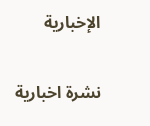الإخبارية

نشرة اخبارية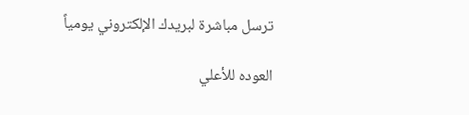ترسل مباشرة لبريدك الإلكتروني يومياً

العوده للأعلي